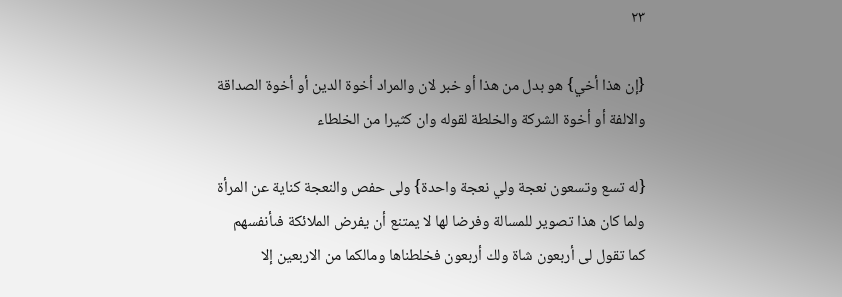٢٣

{إن هذا أخي} هو بدل من هذا أو خبر لان والمراد أخوة الدين أو أخوة الصداقة والالفة أو أخوة الشركة والخلطة لقوله وان كثيرا من الخلطاء

{له تسع وتسعون نعجة ولي نعجة واحدة} ولى حفص والنعجة كناية عن المرأة ولما كان هذا تصوير للمسالة وفرضا لها لا يمتنع أن يفرض الملائكة فىأنفسهم كما تقول لى أربعون شاة ولك أربعون فخلطناها ومالكما من الاربعين إلا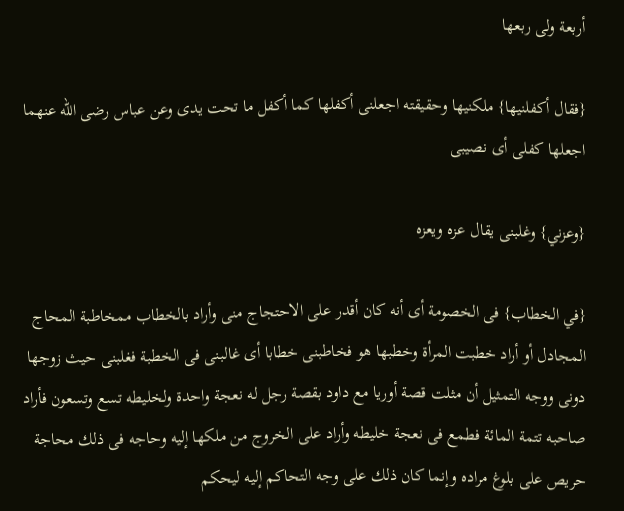أربعة ولى ربعها

{فقال أكفلنيها} ملكنيها وحقيقته اجعلنى أكفلها كما أكفل ما تحت يدى وعن عباس رضى اللّه عنهما اجعلها كفلى أى نصيبى

{وعزني} وغلبنى يقال عزه ويعزه

{في الخطاب} فى الخصومة أى أنه كان أقدر على الاحتجاج منى وأراد بالخطاب ممخاطبة المحاج المجادل أو أراد خطبت المرأة وخطبها هو فخاطبنى خطابا أى غالبنى فى الخطبة فغلبنى حيث زوجها دونى ووجه التمثيل أن مثلت قصة أوريا مع داود بقصة رجل له نعجة واحدة ولخليطه تسع وتسعون فأراد صاحبه تتمة المائة فطمع فى نعجة خليطه وأراد على الخروج من ملكها إليه وحاجه فى ذلك محاجة حريص على بلوغ مراده وإنما كان ذلك على وجه التحاكم إليه ليحكم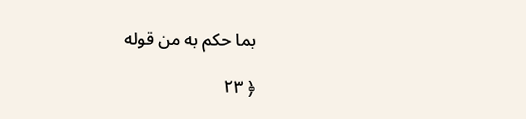بما حكم به من قوله

﴿ ٢٣